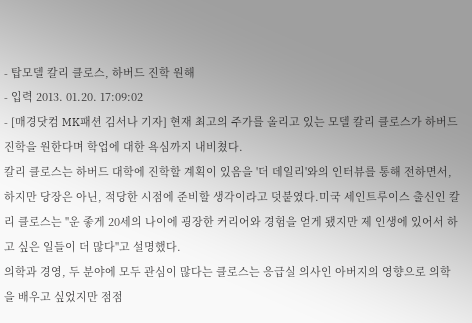- 탑모델 칼리 클로스, 하버드 진학 원해
- 입력 2013. 01.20. 17:09:02
- [매경닷컴 MK패션 김서나 기자] 현재 최고의 주가를 올리고 있는 모델 칼리 클로스가 하버드 진학을 원한다며 학업에 대한 욕심까지 내비쳤다.
칼리 클로스는 하버드 대학에 진학할 계획이 있음을 '더 데일리'와의 인터뷰를 통해 전하면서, 하지만 당장은 아닌, 적당한 시점에 준비할 생각이라고 덧붙였다.미국 세인트루이스 출신인 칼리 클로스는 "운 좋게 20세의 나이에 굉장한 커리어와 경험을 얻게 됐지만 제 인생에 있어서 하고 싶은 일들이 더 많다"고 설명했다.
의학과 경영, 두 분야에 모두 관심이 많다는 클로스는 응급실 의사인 아버지의 영향으로 의학을 배우고 싶었지만 점점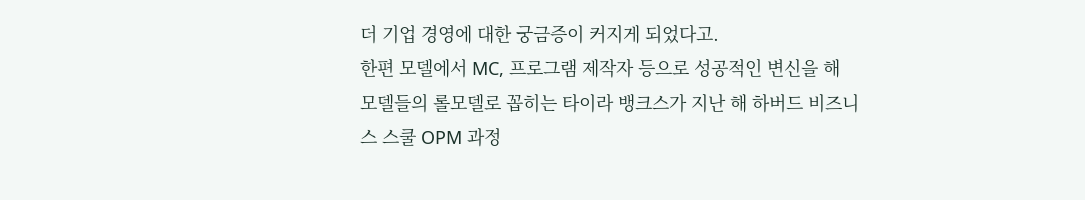더 기업 경영에 대한 궁금증이 커지게 되었다고.
한편 모델에서 MC, 프로그램 제작자 등으로 성공적인 변신을 해 모델들의 롤모델로 꼽히는 타이라 뱅크스가 지난 해 하버드 비즈니스 스쿨 OPM 과정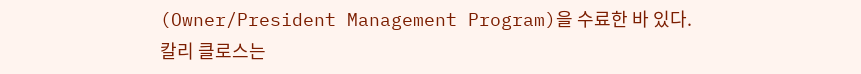(Owner/President Management Program)을 수료한 바 있다.
칼리 클로스는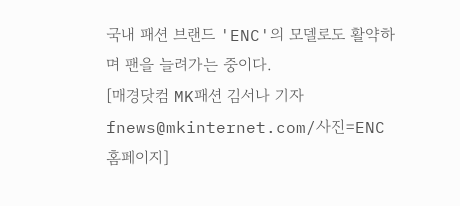국내 패션 브랜드 'ENC'의 모델로도 활약하며 팬을 늘려가는 중이다.
[매경닷컴 MK패션 김서나 기자 fnews@mkinternet.com/사진=ENC 홈페이지]